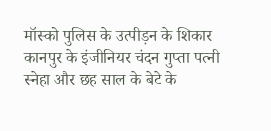मॉस्को पुलिस के उत्पीड़न के शिकार कानपुर के इंजीनियर चंदन गुप्ता पत्नी स्नेहा और छह साल के बेटे के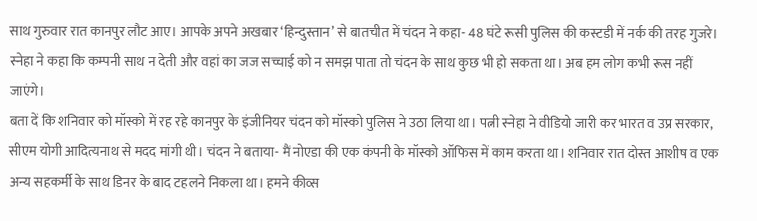साथ गुरुवार रात कानपुर लौट आए। आपके अपने अखबार ‘हिन्दुस्तान’ से बातचीत में चंदन ने कहा- 48 घंटे रूसी पुलिस की कस्टडी में नर्क की तरह गुजरे। स्नेहा ने कहा कि कम्पनी साथ न देती और वहां का जज सच्चाई को न समझ पाता तो चंदन के साथ कुछ भी हो सकता था। अब हम लोग कभी रूस नहीं जाएंगे।
बता दें कि शनिवार को मॉस्को में रह रहे कानपुर के इंजीनियर चंदन को मॉस्को पुलिस ने उठा लिया था। पत्नी स्नेहा ने वीडियो जारी कर भारत व उप्र सरकार, सीएम योगी आदित्यनाथ से मदद मांगी थी। चंदन ने बताया- मैं नोएडा की एक कंपनी के मॉस्को ऑफिस में काम करता था। शनिवार रात दोस्त आशीष व एक अन्य सहकर्मी के साथ डिनर के बाद टहलने निकला था। हमने कीव्स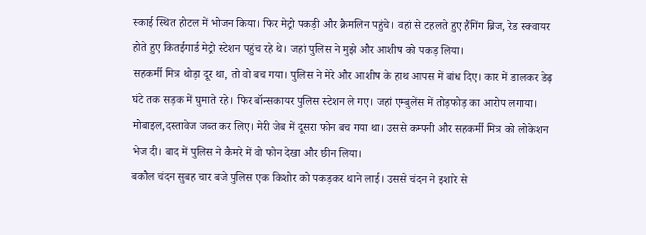स्काई स्थित होटल में भोजन किया। फिर मेट्रो पकड़ी और क्रैमलिन पहुंचे। वहां से टहलते हुए हैंगिंग ब्रिज, रेड स्क्वायर होते हुए कितईगार्ड मेट्रो स्टेशन पहुंच रहे थे। जहां पुलिस ने मुझे और आशीष को पकड़ लिया।
सहकर्मी मित्र थोड़ा दूर था, तो वो बच गया। पुलिस ने मेरे और आशीष के हाथ आपस में बांध दिए। कार में डालकर डेढ़ घंटे तक सड़क में घुमाते रहे। फिर बॉन्सकायर पुलिस स्टेशन ले गए। जहां एम्बुलेंस में तोड़फोड़ का आरोप लगाया। मोबाइल,दस्तावेज जब्त कर लिए। मेरी जेब में दूसरा फोन बच गया था। उससे कम्पनी और सहकर्मी मित्र को लोकेशन भेज दी। बाद में पुलिस ने कैमरे में वो फोन देखा और छीन लिया।
बकौल चंदन सुबह चार बजे पुलिस एक किशोर को पकड़कर थाने लाई। उससे चंदन ने इशारे से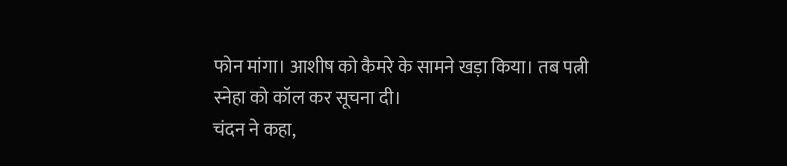फोन मांगा। आशीष को कैमरे के सामने खड़ा किया। तब पत्नी स्नेहा को कॉल कर सूचना दी।
चंदन ने कहा,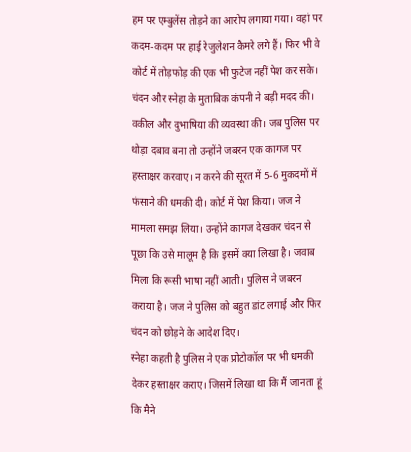हम पर एम्बुलेंस तोड़ने का आरोप लगाया गया। वहां पर कदम-कदम पर हाई रेजुलेशन कैमरे लगे हैं। फिर भी वे कोर्ट में तोड़फोड़ की एक भी फुटेज नहीं पेश कर सके।
चंदन और स्नेहा के मुताबिक कंपनी ने बड़ी मदद की। वकील और दुभाषिया की व्यवस्था की। जब पुलिस पर थोड़ा दबाव बना तो उन्होंने जबरन एक कागज पर हस्ताक्षर करवाए। न करने की सूरत में 5-6 मुकदमों में फंसाने की धमकी दी। कोर्ट में पेश किया। जज ने मामला समझ लिया। उन्होंने कागज देखकर चंदन से पूछा कि उसे मालूम है कि इसमें क्या लिखा है। जवाब मिला कि रूसी भाषा नहीं आती। पुलिस ने जबरन कराया है। जज ने पुलिस को बहुत डांट लगाई और फिर चंदन को छोड़ने के आदेश दिए।
स्नेहा कहती है पुलिस ने एक प्रोटोकॉल पर भी धमकी देकर हस्ताक्षर कराए। जिसमें लिखा था कि मैं जानता हूं कि मैने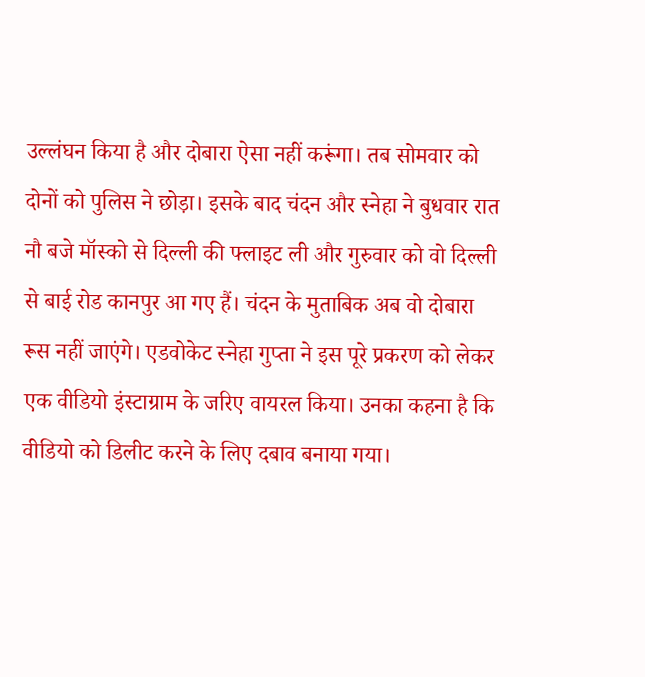उल्लंघन किया है और दोबारा ऐसा नहीं करूंगा। तब सोमवार को दोनों को पुलिस ने छोड़ा। इसके बाद चंदन और स्नेहा ने बुधवार रात नौ बजे मॉस्को से दिल्ली की फ्लाइट ली और गुरुवार को वो दिल्ली से बाई रोड कानपुर आ गए हैं। चंदन के मुताबिक अब वो दोबारा रूस नहीं जाएंगे। एडवोकेट स्नेहा गुप्ता ने इस पूरे प्रकरण को लेकर एक वीडियो इंस्टाग्राम के जरिए वायरल किया। उनका कहना है कि वीडियो को डिलीट करने के लिए दबाव बनाया गया।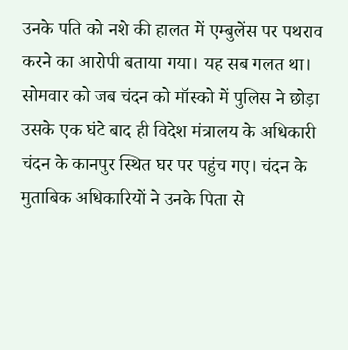उनके पति को नशे की हालत में एम्बुलेंस पर पथराव करने का आरोपी बताया गया। यह सब गलत था।
सोमवार को जब चंदन को मॉस्को में पुलिस ने छोड़ा उसके एक घंटे बाद ही विदेश मंत्रालय के अधिकारी चंदन के कानपुर स्थित घर पर पहुंच गए। चंदन के मुताबिक अधिकारियों ने उनके पिता से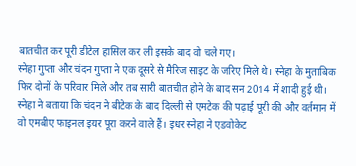बातचीत कर पूरी डीटेल हासिल कर ली इसके बाद वो चले गए।
स्नेहा गुप्ता और चंदन गुप्ता ने एक दूसरे से मैरिज साइट के जरिए मिले थे। स्नेहा के मुताबिक फिर दोनों के परिवार मिले और तब सारी बातचीत होने के बाद सन 2014 में शादी हुई थी। स्नेहा ने बताया कि चंदन ने बीटेक के बाद दिल्ली से एमटेक की पढ़ाई पूरी की और वर्तमान में वो एमबीए फाइनल इयर पूरा करने वाले हैं। इधर स्नेहा ने एडवोकेट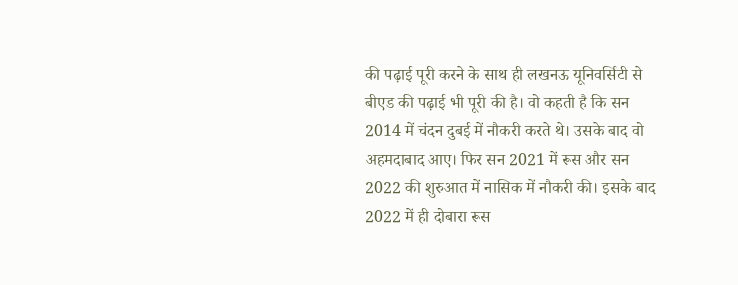की पढ़ाई पूरी करने के साथ ही लखनऊ यूनिवर्सिटी से बीएड की पढ़ाई भी पूरी की है। वो कहती है कि सन 2014 में चंदन दुबई में नौकरी करते थे। उसके बाद वो अहमदाबाद आए। फिर सन 2021 में रूस और सन 2022 की शुरुआत में नासिक में नौकरी की। इसके बाद 2022 में ही दोबारा रूस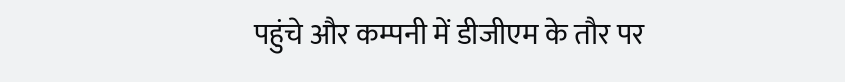पहुंचे और कम्पनी में डीजीएम के तौर पर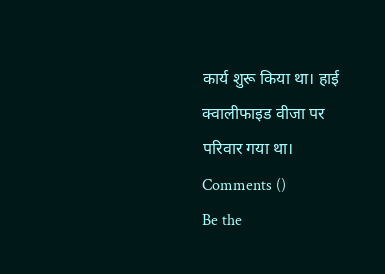कार्य शुरू किया था। हाई क्वालीफाइड वीजा पर परिवार गया था।
Comments ()
Be the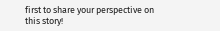first to share your perspective on this story!